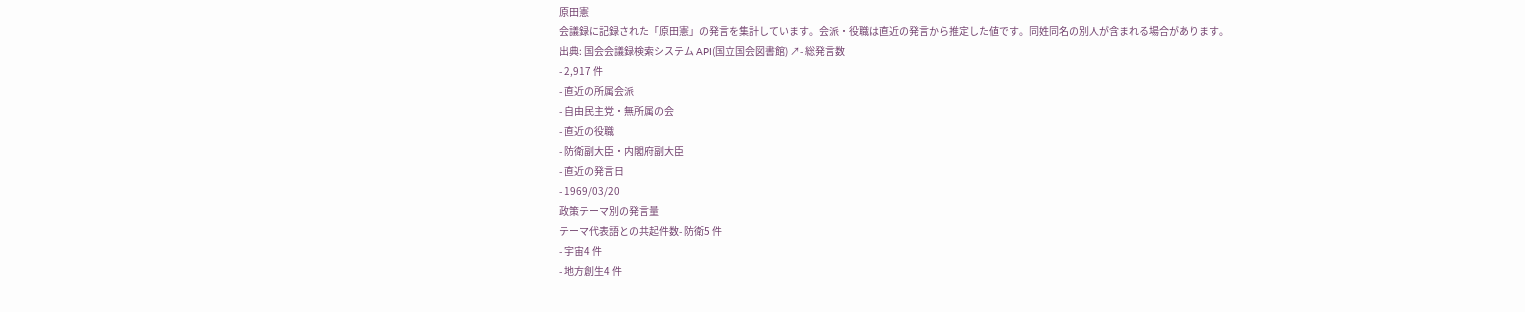原田憲
会議録に記録された「原田憲」の発言を集計しています。会派・役職は直近の発言から推定した値です。同姓同名の別人が含まれる場合があります。
出典: 国会会議録検索システム API(国立国会図書館) ↗- 総発言数
- 2,917 件
- 直近の所属会派
- 自由民主党・無所属の会
- 直近の役職
- 防衛副大臣・内閣府副大臣
- 直近の発言日
- 1969/03/20
政策テーマ別の発言量
テーマ代表語との共起件数- 防衛5 件
- 宇宙4 件
- 地方創生4 件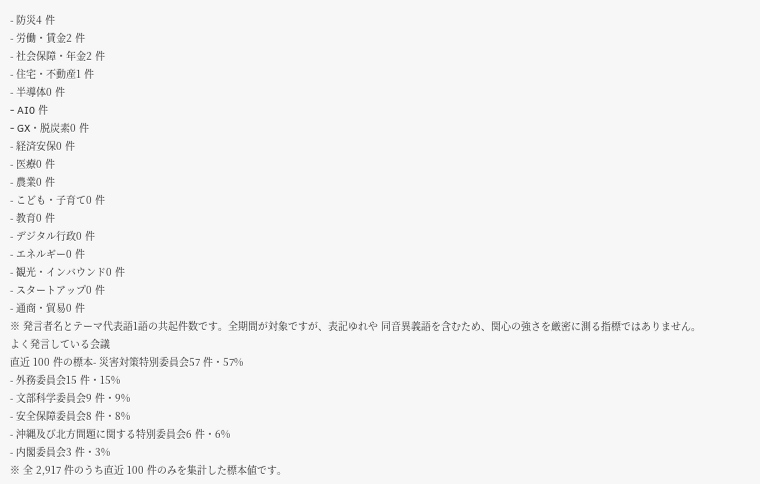- 防災4 件
- 労働・賃金2 件
- 社会保障・年金2 件
- 住宅・不動産1 件
- 半導体0 件
- AI0 件
- GX・脱炭素0 件
- 経済安保0 件
- 医療0 件
- 農業0 件
- こども・子育て0 件
- 教育0 件
- デジタル行政0 件
- エネルギー0 件
- 観光・インバウンド0 件
- スタートアップ0 件
- 通商・貿易0 件
※ 発言者名とテーマ代表語1語の共起件数です。全期間が対象ですが、表記ゆれや 同音異義語を含むため、関心の強さを厳密に測る指標ではありません。
よく発言している会議
直近 100 件の標本- 災害対策特別委員会57 件・57%
- 外務委員会15 件・15%
- 文部科学委員会9 件・9%
- 安全保障委員会8 件・8%
- 沖縄及び北方問題に関する特別委員会6 件・6%
- 内閣委員会3 件・3%
※ 全 2,917 件のうち直近 100 件のみを集計した標本値です。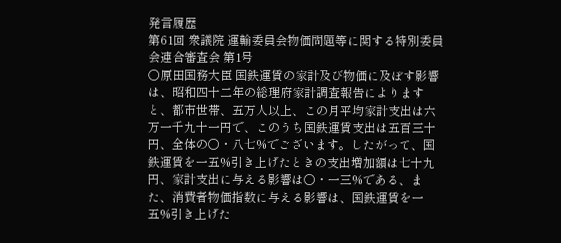発言履歴
第61回 衆議院 運輸委員会物価問題等に関する特別委員会連合審査会 第1号
○原田国務大臣 国鉄運賃の家計及び物価に及ぼす影響は、昭和四十二年の総理府家計調査報告によりますと、都市世帯、五万人以上、この月平均家計支出は六万一千九十一円で、このうち国鉄運賃支出は五百三十円、全体の〇・八七%でございます。したがって、国鉄運賃を一五%引き上げたときの支出増加額は七十九円、家計支出に与える影響は〇・一三%である、また、消費者物価指数に与える影響は、国鉄運賃を一五%引き上げた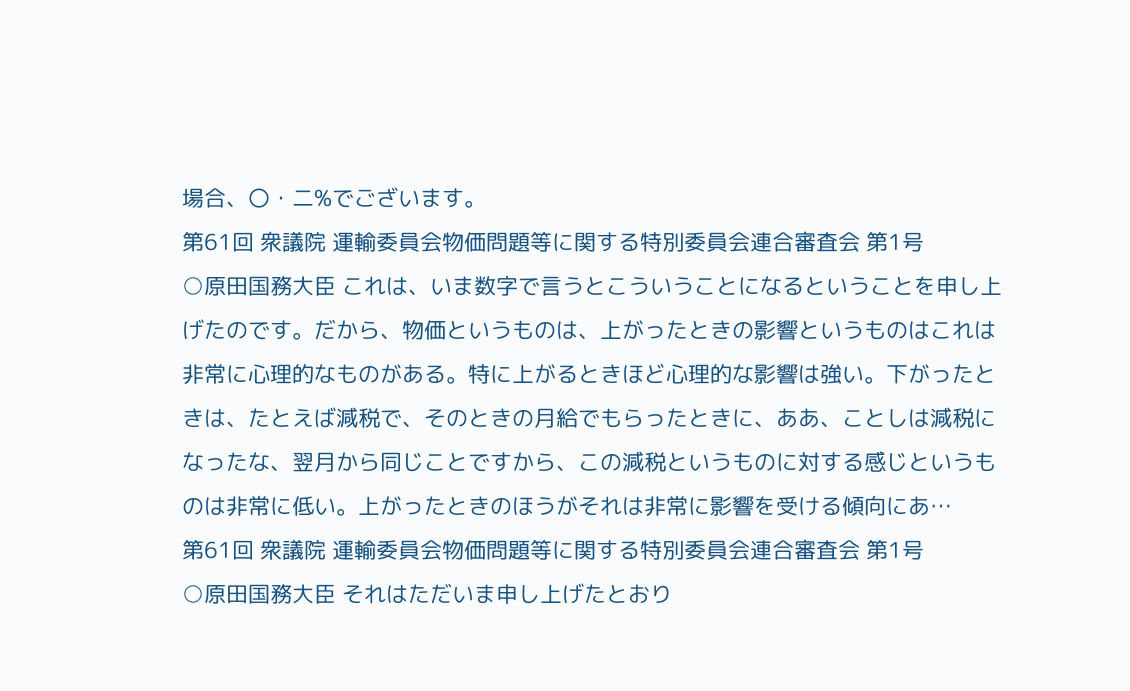場合、〇・二%でございます。
第61回 衆議院 運輸委員会物価問題等に関する特別委員会連合審査会 第1号
○原田国務大臣 これは、いま数字で言うとこういうことになるということを申し上げたのです。だから、物価というものは、上がったときの影響というものはこれは非常に心理的なものがある。特に上がるときほど心理的な影響は強い。下がったときは、たとえば減税で、そのときの月給でもらったときに、ああ、ことしは減税になったな、翌月から同じことですから、この減税というものに対する感じというものは非常に低い。上がったときのほうがそれは非常に影響を受ける傾向にあ…
第61回 衆議院 運輸委員会物価問題等に関する特別委員会連合審査会 第1号
○原田国務大臣 それはただいま申し上げたとおり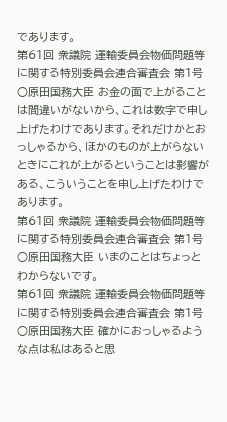であります。
第61回 衆議院 運輸委員会物価問題等に関する特別委員会連合審査会 第1号
○原田国務大臣 お金の面で上がることは間違いがないから、これは数字で申し上げたわけであります。それだけかとおっしゃるから、ほかのものが上がらないときにこれが上がるということは影響がある、こういうことを申し上げたわけであります。
第61回 衆議院 運輸委員会物価問題等に関する特別委員会連合審査会 第1号
○原田国務大臣 いまのことはちょっとわからないです。
第61回 衆議院 運輸委員会物価問題等に関する特別委員会連合審査会 第1号
○原田国務大臣 確かにおっしゃるような点は私はあると思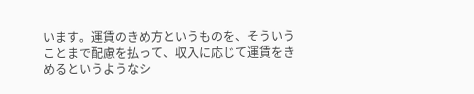います。運賃のきめ方というものを、そういうことまで配慮を払って、収入に応じて運賃をきめるというようなシ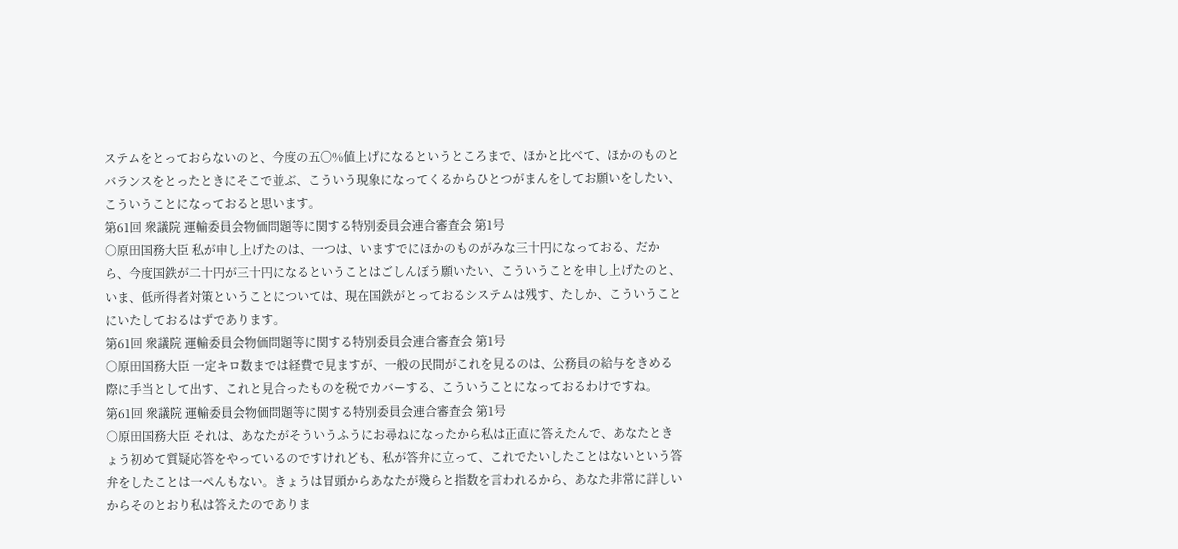ステムをとっておらないのと、今度の五〇%値上げになるというところまで、ほかと比べて、ほかのものとバランスをとったときにそこで並ぶ、こういう現象になってくるからひとつがまんをしてお願いをしたい、こういうことになっておると思います。
第61回 衆議院 運輸委員会物価問題等に関する特別委員会連合審査会 第1号
○原田国務大臣 私が申し上げたのは、一つは、いますでにほかのものがみな三十円になっておる、だから、今度国鉄が二十円が三十円になるということはごしんぼう願いたい、こういうことを申し上げたのと、いま、低所得者対策ということについては、現在国鉄がとっておるシステムは残す、たしか、こういうことにいたしておるはずであります。
第61回 衆議院 運輸委員会物価問題等に関する特別委員会連合審査会 第1号
○原田国務大臣 一定キロ数までは経費で見ますが、一般の民間がこれを見るのは、公務員の給与をきめる際に手当として出す、これと見合ったものを税でカバーする、こういうことになっておるわけですね。
第61回 衆議院 運輸委員会物価問題等に関する特別委員会連合審査会 第1号
○原田国務大臣 それは、あなたがそういうふうにお尋ねになったから私は正直に答えたんで、あなたときょう初めて質疑応答をやっているのですけれども、私が答弁に立って、これでたいしたことはないという答弁をしたことは一ぺんもない。きょうは冒頭からあなたが幾らと指数を言われるから、あなた非常に詳しいからそのとおり私は答えたのでありま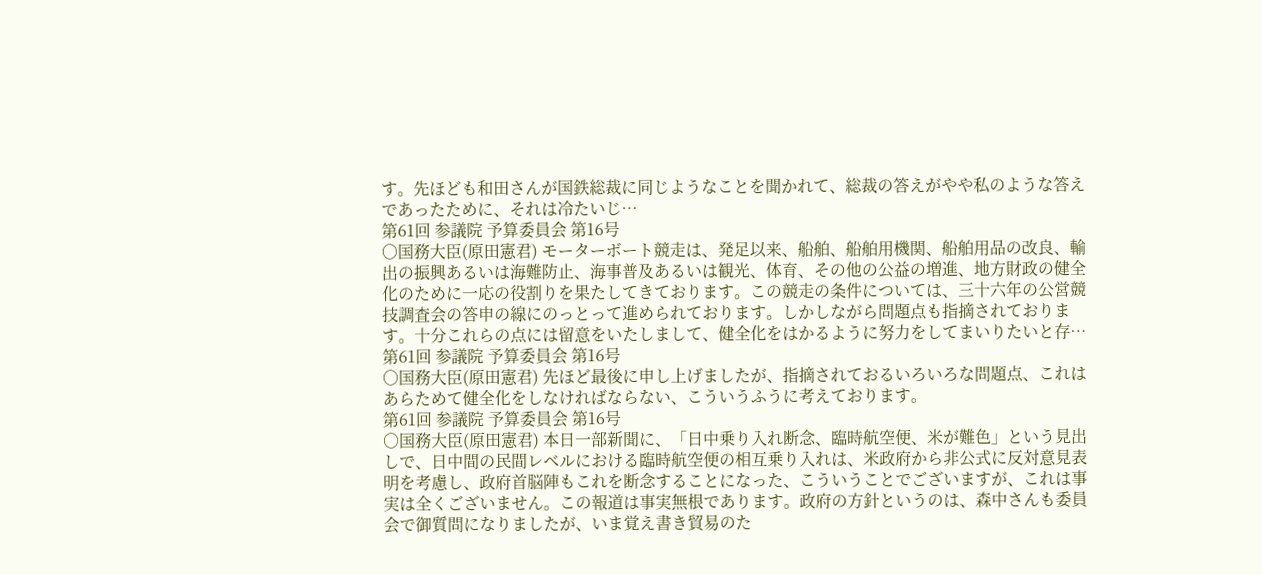す。先ほども和田さんが国鉄総裁に同じようなことを聞かれて、総裁の答えがやや私のような答えであったために、それは冷たいじ…
第61回 参議院 予算委員会 第16号
○国務大臣(原田憲君) モーターボート競走は、発足以来、船舶、船舶用機関、船舶用品の改良、輸出の振興あるいは海難防止、海事普及あるいは観光、体育、その他の公益の増進、地方財政の健全化のために一応の役割りを果たしてきております。この競走の条件については、三十六年の公営競技調査会の答申の線にのっとって進められております。しかしながら問題点も指摘されております。十分これらの点には留意をいたしまして、健全化をはかるように努力をしてまいりたいと存…
第61回 参議院 予算委員会 第16号
○国務大臣(原田憲君) 先ほど最後に申し上げましたが、指摘されておるいろいろな問題点、これはあらためて健全化をしなければならない、こういうふうに考えております。
第61回 参議院 予算委員会 第16号
○国務大臣(原田憲君) 本日一部新聞に、「日中乗り入れ断念、臨時航空便、米が難色」という見出しで、日中間の民間レベルにおける臨時航空便の相互乗り入れは、米政府から非公式に反対意見表明を考慮し、政府首脳陣もこれを断念することになった、こういうことでございますが、これは事実は全くございません。この報道は事実無根であります。政府の方針というのは、森中さんも委員会で御質問になりましたが、いま覚え書き貿易のた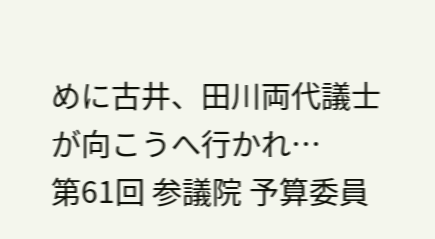めに古井、田川両代議士が向こうへ行かれ…
第61回 参議院 予算委員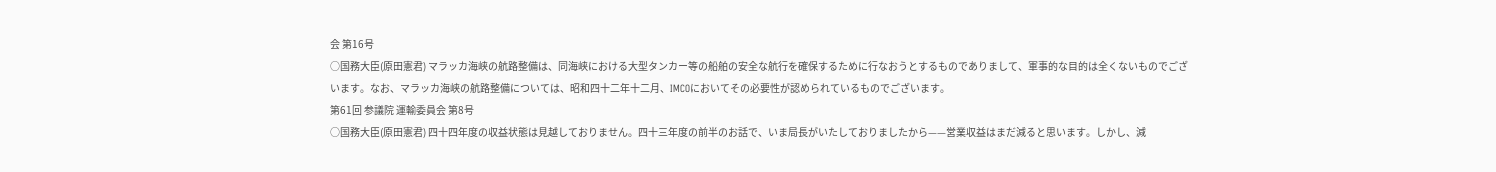会 第16号
○国務大臣(原田憲君) マラッカ海峡の航路整備は、同海峡における大型タンカー等の船舶の安全な航行を確保するために行なおうとするものでありまして、軍事的な目的は全くないものでございます。なお、マラッカ海峡の航路整備については、昭和四十二年十二月、IMCOにおいてその必要性が認められているものでございます。
第61回 参議院 運輸委員会 第8号
○国務大臣(原田憲君) 四十四年度の収益状態は見越しておりません。四十三年度の前半のお話で、いま局長がいたしておりましたから——営業収益はまだ減ると思います。しかし、減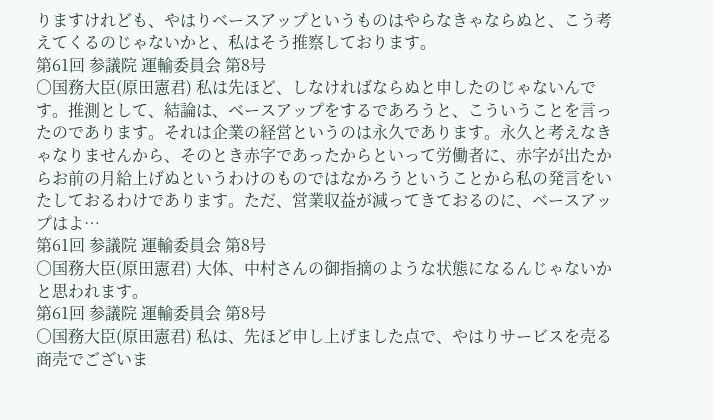りますけれども、やはりベースアップというものはやらなきゃならぬと、こう考えてくるのじゃないかと、私はそう推察しております。
第61回 参議院 運輸委員会 第8号
○国務大臣(原田憲君) 私は先ほど、しなければならぬと申したのじゃないんです。推測として、結論は、ベースアップをするであろうと、こういうことを言ったのであります。それは企業の経営というのは永久であります。永久と考えなきゃなりませんから、そのとき赤字であったからといって労働者に、赤字が出たからお前の月給上げぬというわけのものではなかろうということから私の発言をいたしておるわけであります。ただ、営業収益が減ってきておるのに、ベースアップはよ…
第61回 参議院 運輸委員会 第8号
○国務大臣(原田憲君) 大体、中村さんの御指摘のような状態になるんじゃないかと思われます。
第61回 参議院 運輸委員会 第8号
○国務大臣(原田憲君) 私は、先ほど申し上げました点で、やはりサービスを売る商売でございま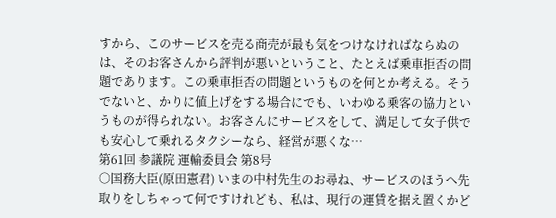すから、このサービスを売る商売が最も気をつけなければならぬのは、そのお客さんから評判が悪いということ、たとえば乗車拒否の問題であります。この乗車拒否の問題というものを何とか考える。そうでないと、かりに値上げをする場合にでも、いわゆる乗客の協力というものが得られない。お客さんにサービスをして、満足して女子供でも安心して乗れるタクシーなら、経営が悪くな…
第61回 参議院 運輸委員会 第8号
○国務大臣(原田憲君) いまの中村先生のお尋ね、サービスのほうへ先取りをしちゃって何ですけれども、私は、現行の運賃を据え置くかど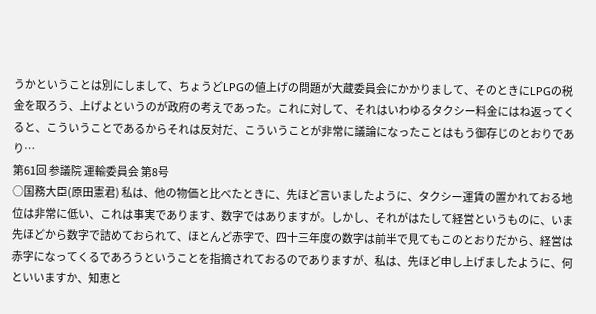うかということは別にしまして、ちょうどLPGの値上げの問題が大蔵委員会にかかりまして、そのときにLPGの税金を取ろう、上げよというのが政府の考えであった。これに対して、それはいわゆるタクシー料金にはね返ってくると、こういうことであるからそれは反対だ、こういうことが非常に議論になったことはもう御存じのとおりであり…
第61回 参議院 運輸委員会 第8号
○国務大臣(原田憲君) 私は、他の物価と比べたときに、先ほど言いましたように、タクシー運賃の置かれておる地位は非常に低い、これは事実であります、数字ではありますが。しかし、それがはたして経営というものに、いま先ほどから数字で詰めておられて、ほとんど赤字で、四十三年度の数字は前半で見てもこのとおりだから、経営は赤字になってくるであろうということを指摘されておるのでありますが、私は、先ほど申し上げましたように、何といいますか、知恵と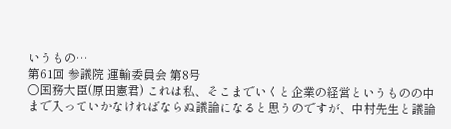いうもの…
第61回 参議院 運輸委員会 第8号
○国務大臣(原田憲君) これは私、そこまでいくと企業の経営というものの中まで入っていかなければならぬ議論になると思うのですが、中村先生と議論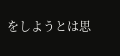をしようとは思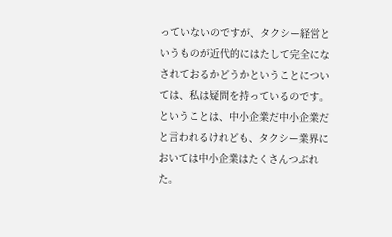っていないのですが、タクシー経営というものが近代的にはたして完全になされておるかどうかということについては、私は疑問を持っているのです。ということは、中小企業だ中小企業だと言われるけれども、タクシー業界においては中小企業はたくさんつぶれた。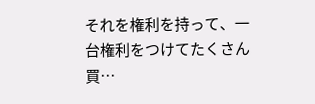それを権利を持って、一台権利をつけてたくさん買…